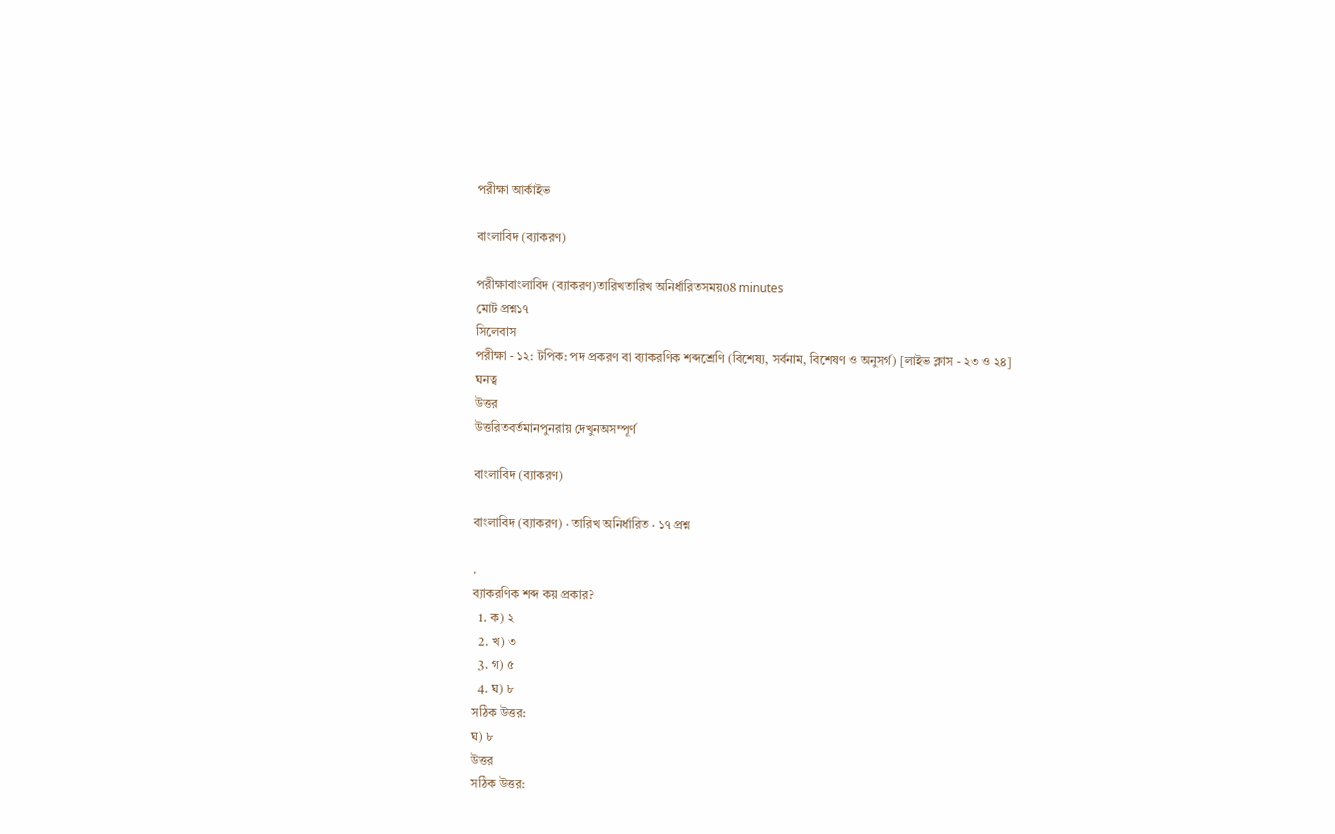পরীক্ষা আর্কাইভ

বাংলাবিদ (ব্যাকরণ)

পরীক্ষাবাংলাবিদ (ব্যাকরণ)তারিখতারিখ অনির্ধারিতসময়08 minutes
মোট প্রশ্ন১৭
সিলেবাস
পরীক্ষা - ১২: টপিক: পদ প্রকরণ বা ব্যাকরণিক শব্দশ্রেণি (বিশেষ্য, সর্বনাম, বিশেষণ ও অনুসর্গ) [লাইভ ক্লাস - ২৩ ও ২৪]
ঘনত্ব
উত্তর
উত্তরিতবর্তমানপুনরায় দেখুনঅসম্পূর্ণ

বাংলাবিদ (ব্যাকরণ)

বাংলাবিদ (ব্যাকরণ) · তারিখ অনির্ধারিত · ১৭ প্রশ্ন

.
ব্যাকরণিক শব্দ কয় প্রকার?
  1. ক) ২
  2. খ) ৩
  3. গ) ৫
  4. ঘ) ৮
সঠিক উত্তর:
ঘ) ৮
উত্তর
সঠিক উত্তর: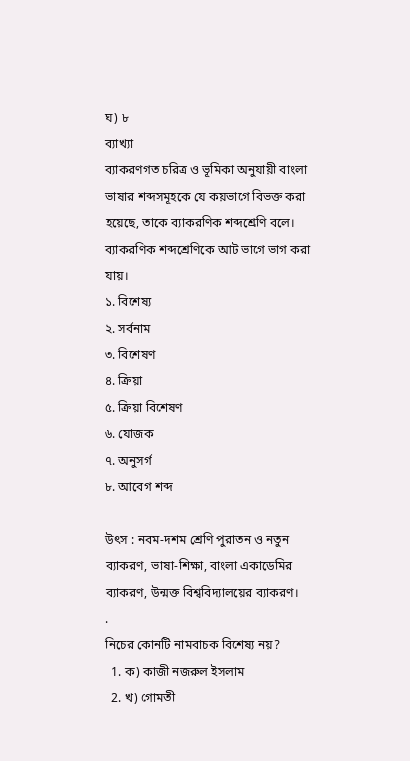ঘ) ৮
ব্যাখ্যা
ব্যাকরণগত চরিত্র ও ভূমিকা অনুযায়ী বাংলা ভাষার শব্দসমূহকে যে কয়ভাগে বিভক্ত করা হয়েছে, তাকে ব্যাকরণিক শব্দশ্রেণি বলে।
ব্যাকরণিক শব্দশ্রেণিকে আট ভাগে ভাগ করা যায়।
১. বিশেষ্য
২. সর্বনাম
৩. বিশেষণ
৪. ক্রিয়া
৫. ক্রিয়া বিশেষণ
৬. যোজক
৭. অনুসর্গ
৮. আবেগ শব্দ

উৎস : নবম-দশম শ্রেণি পুরাতন ও নতুন ব্যাকরণ, ভাষা-শিক্ষা, বাংলা একাডেমির ব্যাকরণ, উন্মক্ত বিশ্ববিদ্যালয়ের ব্যাকরণ।
.
নিচের কোনটি নামবাচক বিশেষ্য নয়?
  1. ক) কাজী নজরুল ইসলাম
  2. খ) গোমতী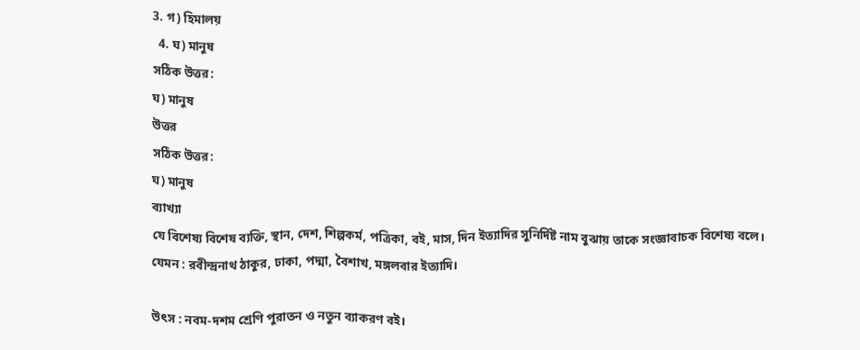3. গ) হিমালয়
  4. ঘ) মানুষ
সঠিক উত্তর:
ঘ) মানুষ
উত্তর
সঠিক উত্তর:
ঘ) মানুষ
ব্যাখ্যা
যে বিশেষ্য বিশেষ ব্যক্তি, স্থান, দেশ, শিল্পকর্ম, পত্রিকা, বই, মাস, দিন ইত্যাদির সুনির্দিষ্ট নাম বুঝায় তাকে সংজ্ঞাবাচক বিশেষ্য বলে।
যেমন : রবীন্দ্রনাথ ঠাকুর, ঢাকা, পদ্মা, বৈশাখ, মঙ্গলবার ইত্যাদি।

উৎস : নবম-দশম শ্রেণি পুরাতন ও নতুন ব্যাকরণ বই।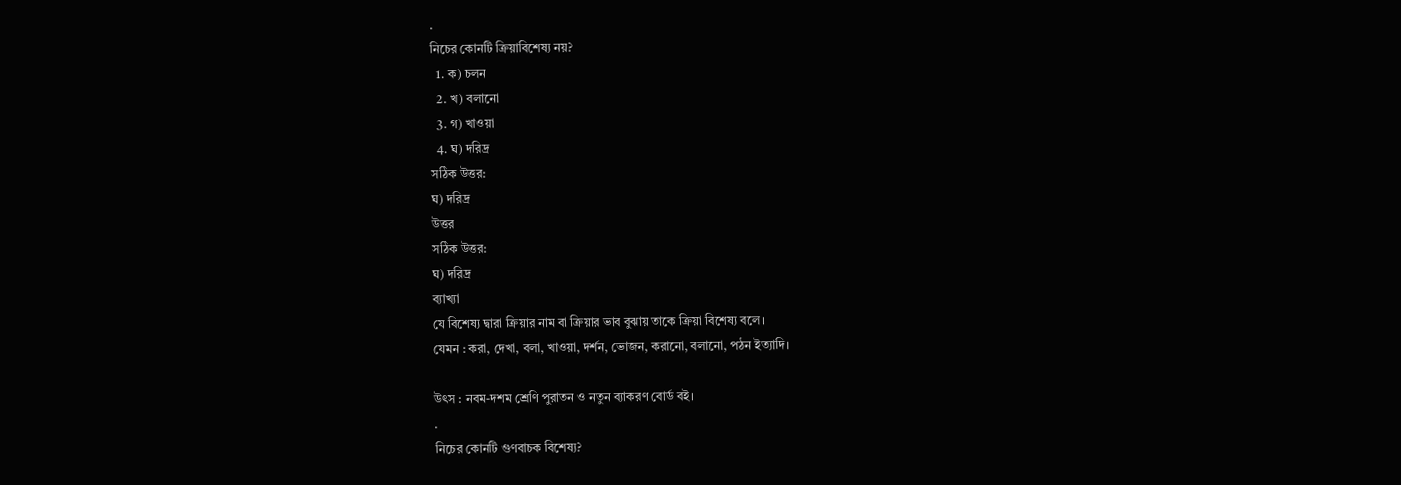.
নিচের কোনটি ক্রিয়াবিশেষ্য নয়?
  1. ক) চলন
  2. খ) বলানো
  3. গ) খাওয়া
  4. ঘ) দরিদ্র
সঠিক উত্তর:
ঘ) দরিদ্র
উত্তর
সঠিক উত্তর:
ঘ) দরিদ্র
ব্যাখ্যা
যে বিশেষ্য দ্বারা ক্রিয়ার নাম বা ক্রিয়ার ভাব বুঝায় তাকে ক্রিয়া বিশেষ্য বলে।
যেমন : করা, দেখা, বলা, খাওয়া, দর্শন, ভোজন, করানো, বলানো, পঠন ইত্যাদি।

উৎস : নবম-দশম শ্রেণি পুরাতন ও নতুন ব্যাকরণ বোর্ড বই।
.
নিচের কোনটি গুণবাচক বিশেষ্য?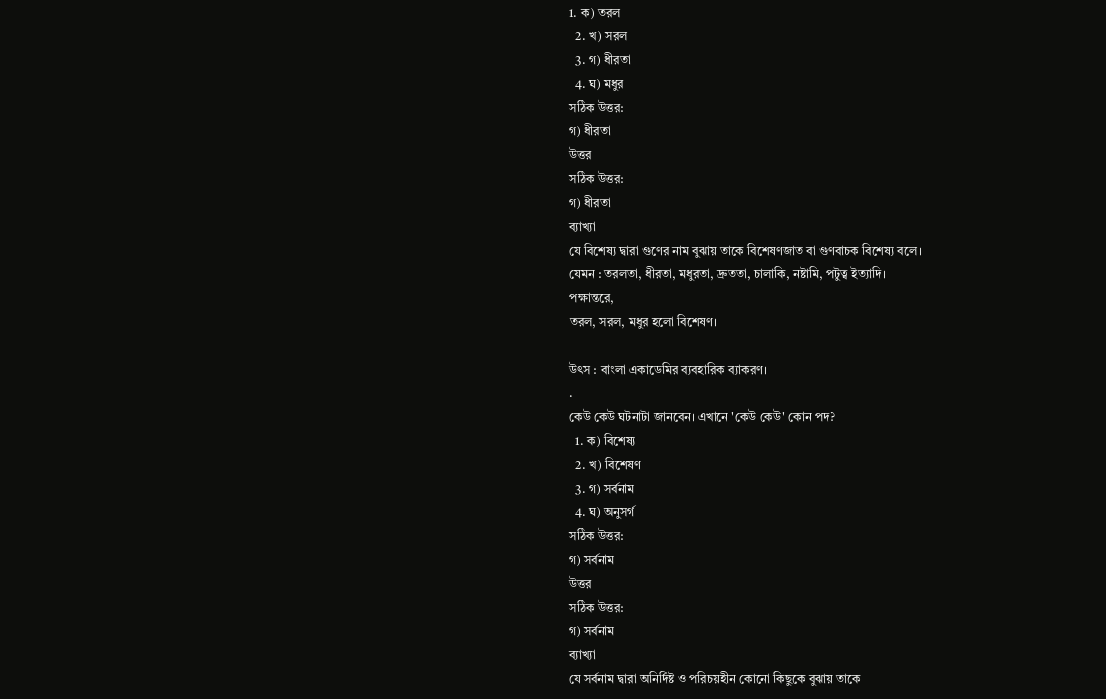1. ক) তরল
  2. খ) সরল
  3. গ) ধীরতা
  4. ঘ) মধুর
সঠিক উত্তর:
গ) ধীরতা
উত্তর
সঠিক উত্তর:
গ) ধীরতা
ব্যাখ্যা
যে বিশেষ্য দ্বারা গুণের নাম বুঝায় তাকে বিশেষণজাত বা গুণবাচক বিশেষ্য বলে।
যেমন : তরলতা, ধীরতা, মধুরতা, দ্রুততা, চালাকি, নষ্টামি, পটুত্ব ইত্যাদি।
পক্ষান্তরে,
তরল, সরল, মধুর হলো বিশেষণ।

উৎস : বাংলা একাডেমির ব্যবহারিক ব্যাকরণ।
.
কেউ কেউ ঘটনাটা জানবেন। এখানে 'কেউ কেউ' কোন পদ?
  1. ক) বিশেষ্য
  2. খ) বিশেষণ
  3. গ) সর্বনাম
  4. ঘ) অনুসর্গ
সঠিক উত্তর:
গ) সর্বনাম
উত্তর
সঠিক উত্তর:
গ) সর্বনাম
ব্যাখ্যা
যে সর্বনাম দ্বারা অনির্দিষ্ট ও পরিচয়হীন কোনো কিছুকে বুঝায় তাকে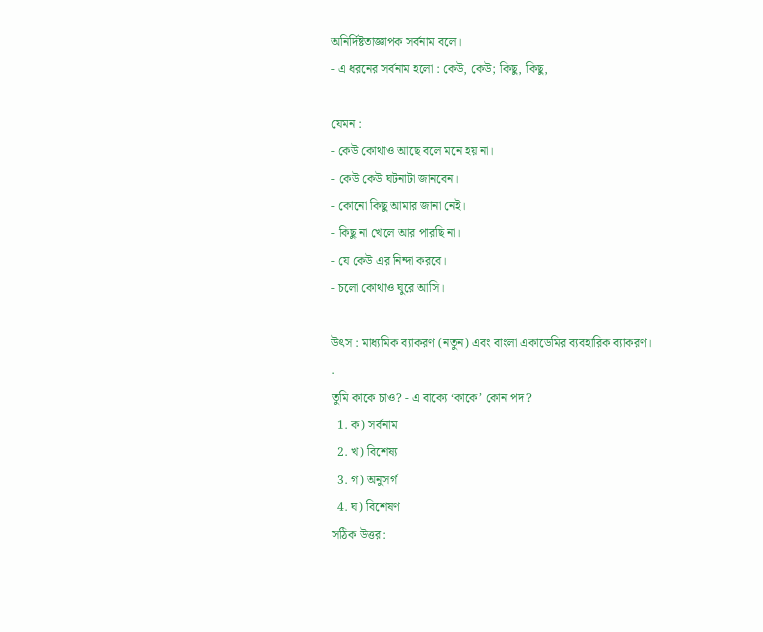অনির্দিষ্টতাজ্ঞাপক সর্বনাম বলে।
- এ ধরনের সর্বনাম হলো : কেউ, কেউ; কিছু, কিছু,

যেমন :
- কেউ কোথাও আছে বলে মনে হয় না।
- কেউ কেউ ঘটনাটা জানবেন।
- কোনো কিছু আমার জানা নেই।
- কিছু না খেলে আর পারছি না।
- যে কেউ এর নিন্দা করবে।
- চলো কোথাও ঘুরে আসি।

উৎস : মাধ্যমিক ব্যাকরণ (নতুন) এবং বাংলা একাডেমির ব্যবহারিক ব্যাকরণ।
.
তুমি কাকে চাও? - এ বাক্যে ‘কাকে’ কোন পদ?
  1. ক) সর্বনাম
  2. খ) বিশেষ্য
  3. গ) অনুসর্গ
  4. ঘ) বিশেষণ
সঠিক উত্তর: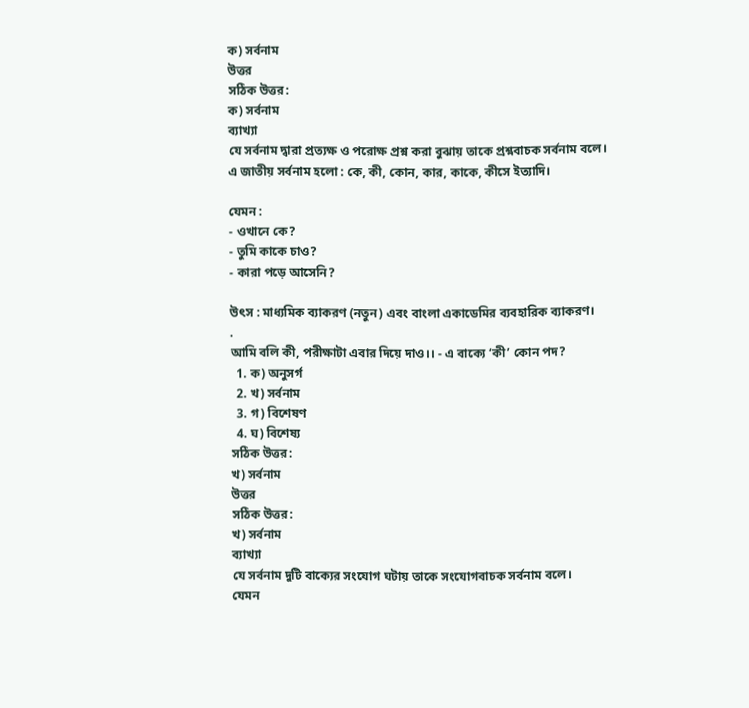ক) সর্বনাম
উত্তর
সঠিক উত্তর:
ক) সর্বনাম
ব্যাখ্যা
যে সর্বনাম দ্বারা প্রত্যক্ষ ও পরোক্ষ প্রশ্ন করা বুঝায় তাকে প্রশ্নবাচক সর্বনাম বলে।
এ জাতীয় সর্বনাম হলো : কে, কী, কোন, কার, কাকে, কীসে ইত্যাদি।

যেমন :
- ওখানে কে?
- তুমি কাকে চাও?
- কারা পড়ে আসেনি?

উৎস : মাধ্যমিক ব্যাকরণ (নতুন) এবং বাংলা একাডেমির ব্যবহারিক ব্যাকরণ।
.
আমি বলি কী, পরীক্ষাটা এবার দিয়ে দাও।। - এ বাক্যে ‘কী’ কোন পদ?
  1. ক) অনুসর্গ
  2. খ) সর্বনাম
  3. গ) বিশেষণ
  4. ঘ) বিশেষ্য
সঠিক উত্তর:
খ) সর্বনাম
উত্তর
সঠিক উত্তর:
খ) সর্বনাম
ব্যাখ্যা
যে সর্বনাম দুটি বাক্যের সংযোগ ঘটায় তাকে সংযোগবাচক সর্বনাম বলে।
যেমন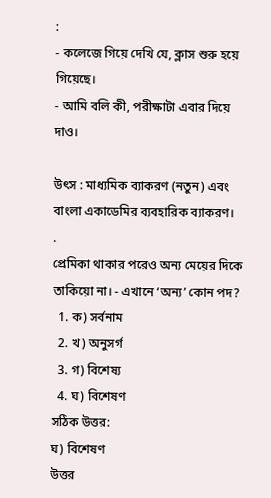:
- কলেজে গিয়ে দেখি যে, ক্লাস শুরু হয়ে গিয়েছে।
- আমি বলি কী, পরীক্ষাটা এবার দিয়ে দাও।

উৎস : মাধ্যমিক ব্যাকরণ (নতুন) এবং বাংলা একাডেমির ব্যবহারিক ব্যাকরণ।
.
প্রেমিকা থাকার পরেও অন্য মেয়ের দিকে তাকিয়ো না। - এখানে ‘অন্য’ কোন পদ?
  1. ক) সর্বনাম
  2. খ) অনুসর্গ
  3. গ) বিশেষ্য
  4. ঘ) বিশেষণ
সঠিক উত্তর:
ঘ) বিশেষণ
উত্তর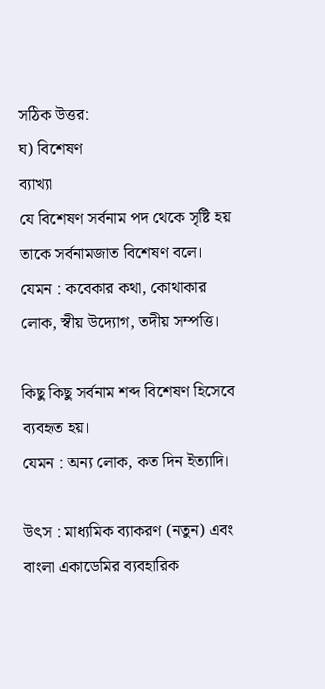সঠিক উত্তর:
ঘ) বিশেষণ
ব্যাখ্যা
যে বিশেষণ সর্বনাম পদ থেকে সৃষ্টি হয় তাকে সর্বনামজাত বিশেষণ বলে।
যেমন : কবেকার কথা, কোথাকার লোক, স্বীয় উদ্যোগ, তদীয় সম্পত্তি।

কিছু কিছু সর্বনাম শব্দ বিশেষণ হিসেবে ব্যবহৃত হয়।
যেমন : অন্য লোক, কত দিন ইত্যাদি।

উৎস : মাধ্যমিক ব্যাকরণ (নতুন) এবং বাংলা একাডেমির ব্যবহারিক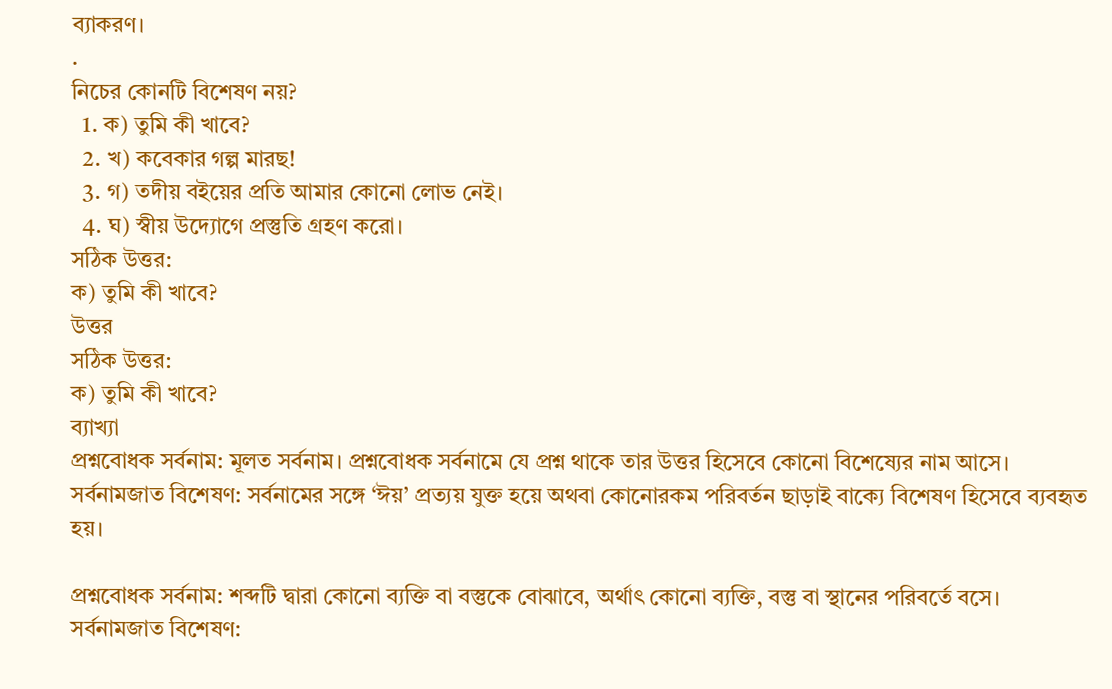ব্যাকরণ।
.
নিচের কোনটি বিশেষণ নয়?
  1. ক) তুমি কী খাবে?
  2. খ) কবেকার গল্প মারছ!
  3. গ) তদীয় বইয়ের প্রতি আমার কোনো লোভ নেই।
  4. ঘ) স্বীয় উদ্যোগে প্রস্তুতি গ্রহণ করো।
সঠিক উত্তর:
ক) তুমি কী খাবে?
উত্তর
সঠিক উত্তর:
ক) তুমি কী খাবে?
ব্যাখ্যা
প্রশ্নবোধক সর্বনাম: মূলত সর্বনাম। প্রশ্নবোধক সর্বনামে যে প্রশ্ন থাকে তার উত্তর হিসেবে কোনো বিশেষ্যের নাম আসে।
সর্বনামজাত বিশেষণ: সর্বনামের সঙ্গে ‘ঈয়’ প্রত্যয় যুক্ত হয়ে অথবা কোনোরকম পরিবর্তন ছাড়াই বাক্যে বিশেষণ হিসেবে ব্যবহৃত হয়।

প্রশ্নবোধক সর্বনাম: শব্দটি দ্বারা কোনো ব্যক্তি বা বস্তুকে বোঝাবে, অর্থাৎ কোনো ব্যক্তি, বস্তু বা স্থানের পরিবর্তে বসে।
সর্বনামজাত বিশেষণ: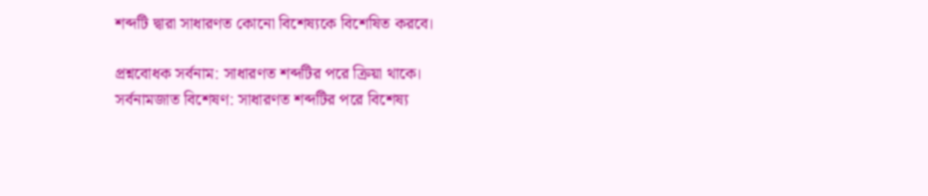শব্দটি দ্বারা সাধারণত কোনো বিশেষ্যকে বিশেষিত করবে।

প্রশ্নবোধক সর্বনাম: সাধারণত শব্দটির পরে ক্রিয়া থাকে।
সর্বনামজাত বিশেষণ: সাধারণত শব্দটির পরে বিশেষ্য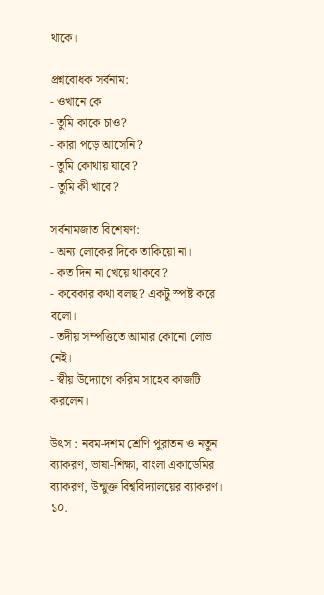থাকে।

প্রশ্নবোধক সর্বনাম:
- ওখানে কে
- তুমি কাকে চাও?
- কারা পড়ে আসেনি?
- তুমি কোথায় যাবে?
- তুমি কী খাবে?

সর্বনামজাত বিশেষণ:
- অন্য লোকের দিকে তাকিয়ো না।
- কত দিন না খেয়ে থাকবে?
- কবেকার কথা বলছ? একটু স্পষ্ট করে বলো।
- তদীয় সম্পত্তিতে আমার কোনো লোভ নেই।
- স্বীয় উদ্যোগে করিম সাহেব কাজটি করলেন।

উৎস : নবম-দশম শ্রেণি পুরাতন ও নতুন ব্যাকরণ, ভাষা-শিক্ষা, বাংলা একাডেমির ব্যাকরণ, উন্মুক্ত বিশ্ববিদ্যালয়ের ব্যাকরণ।
১০.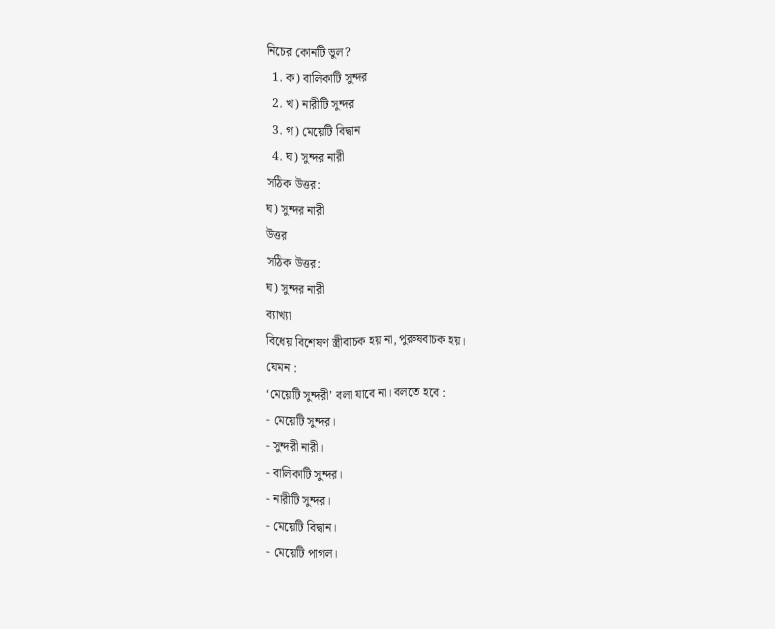নিচের কোনটি ভুল?
  1. ক) বালিকাটি সুন্দর
  2. খ) নারীটি সুন্দর
  3. গ) মেয়েটি বিদ্বান
  4. ঘ) সুন্দর নারী
সঠিক উত্তর:
ঘ) সুন্দর নারী
উত্তর
সঠিক উত্তর:
ঘ) সুন্দর নারী
ব্যাখ্যা
বিধেয় বিশেষণ স্ত্রীবাচক হয় না, পুরুষবাচক হয়।
যেমন :
‘মেয়েটি সুন্দরী’ বলা যাবে না। বলতে হবে :
- মেয়েটি সুন্দর।
- সুন্দরী নারী।
- বালিকাটি সুন্দর।
- নারীটি সুন্দর।
- মেয়েটি বিদ্বান।
- মেয়েটি পাগল।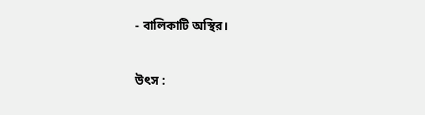- বালিকাটি অস্থির।

উৎস :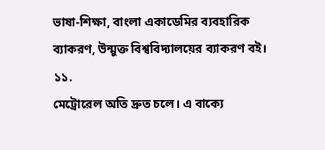ভাষা-শিক্ষা, বাংলা একাডেমির ব্যবহারিক ব্যাকরণ, উন্মুক্ত বিশ্ববিদ্যালয়ের ব্যাকরণ বই।
১১.
মেট্রোরেল অতি দ্রুত চলে। এ বাক্যে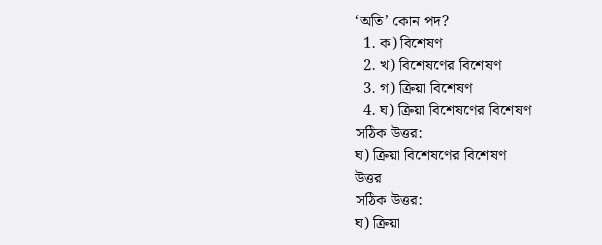‘অতি’ কোন পদ?
  1. ক) বিশেষণ
  2. খ) বিশেষণের বিশেষণ
  3. গ) ক্রিয়া বিশেষণ
  4. ঘ) ক্রিয়া বিশেষণের বিশেষণ
সঠিক উত্তর:
ঘ) ক্রিয়া বিশেষণের বিশেষণ
উত্তর
সঠিক উত্তর:
ঘ) ক্রিয়া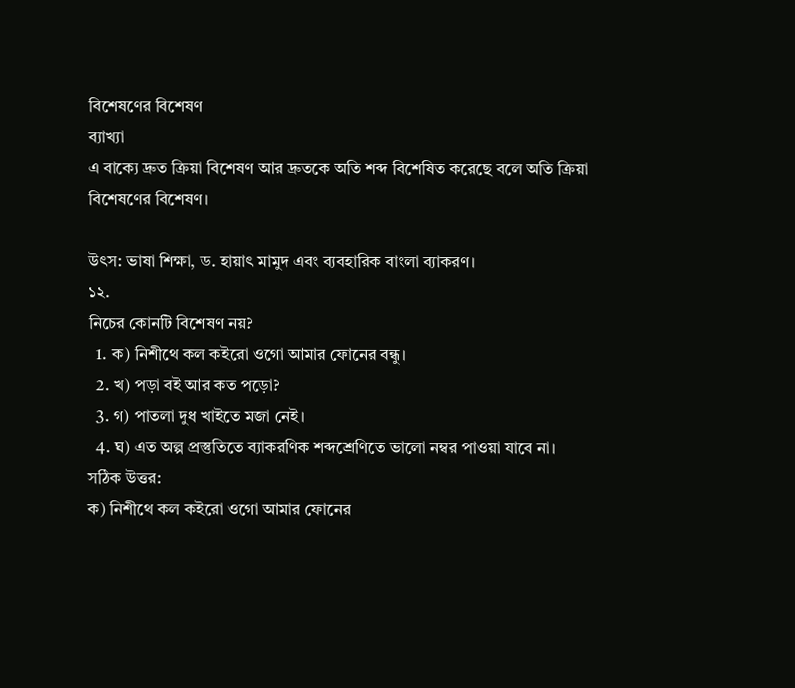বিশেষণের বিশেষণ
ব্যাখ্যা
এ বাক্যে দ্রুত ক্রিয়া বিশেষণ আর দ্রুতকে অতি শব্দ বিশেষিত করেছে বলে অতি ক্রিয়া বিশেষণের বিশেষণ।

উৎস: ভাষা শিক্ষা, ড. হায়াৎ মামুদ এবং ব্যবহারিক বাংলা ব্যাকরণ।
১২.
নিচের কোনটি বিশেষণ নয়?
  1. ক) নিশীথে কল কইরো ওগো আমার ফোনের বন্ধু।
  2. খ) পড়া বই আর কত পড়ো?
  3. গ) পাতলা দুধ খাইতে মজা নেই।
  4. ঘ) এত অল্প প্রস্তুতিতে ব্যাকরণিক শব্দশ্রেণিতে ভালো নম্বর পাওয়া যাবে না।
সঠিক উত্তর:
ক) নিশীথে কল কইরো ওগো আমার ফোনের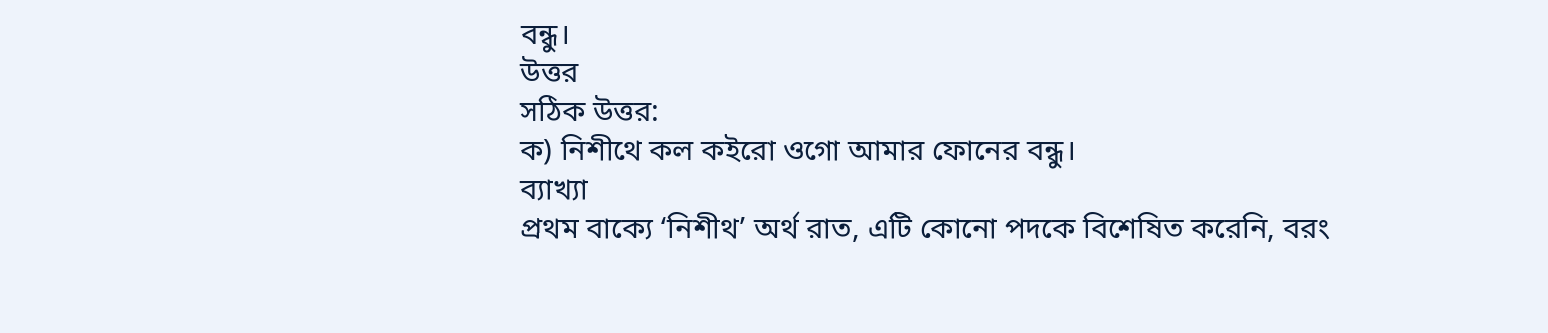বন্ধু।
উত্তর
সঠিক উত্তর:
ক) নিশীথে কল কইরো ওগো আমার ফোনের বন্ধু।
ব্যাখ্যা
প্রথম বাক্যে ‘নিশীথ’ অর্থ রাত, এটি কোনো পদকে বিশেষিত করেনি, বরং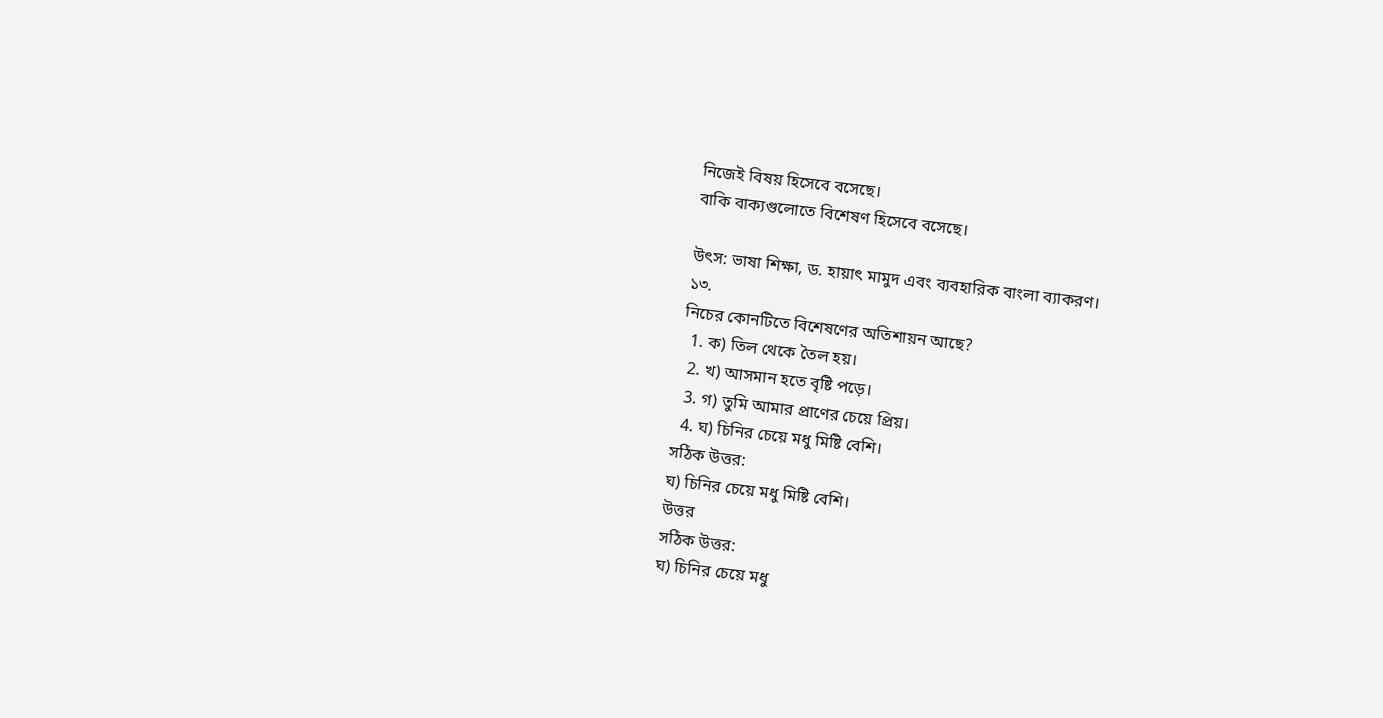নিজেই বিষয় হিসেবে বসেছে।
বাকি বাক্যগুলোতে বিশেষণ হিসেবে বসেছে।

উৎস: ভাষা শিক্ষা, ড. হায়াৎ মামুদ এবং ব্যবহারিক বাংলা ব্যাকরণ।
১৩.
নিচের কোনটিতে বিশেষণের অতিশায়ন আছে?
  1. ক) তিল থেকে তৈল হয়।
  2. খ) আসমান হতে বৃষ্টি পড়ে।
  3. গ) তুমি আমার প্রাণের চেয়ে প্রিয়।
  4. ঘ) চিনির চেয়ে মধু মিষ্টি বেশি।
সঠিক উত্তর:
ঘ) চিনির চেয়ে মধু মিষ্টি বেশি।
উত্তর
সঠিক উত্তর:
ঘ) চিনির চেয়ে মধু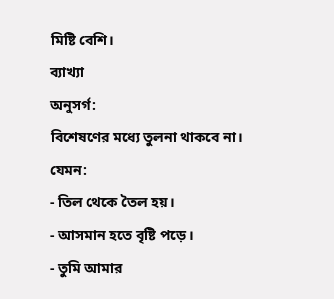মিষ্টি বেশি।
ব্যাখ্যা
অনুসর্গ:
বিশেষণের মধ্যে তুলনা থাকবে না।
যেমন:
- তিল থেকে তৈল হয়।
- আসমান হতে বৃষ্টি পড়ে।
- তুমি আমার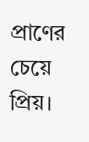প্রাণের চেয়ে প্রিয়।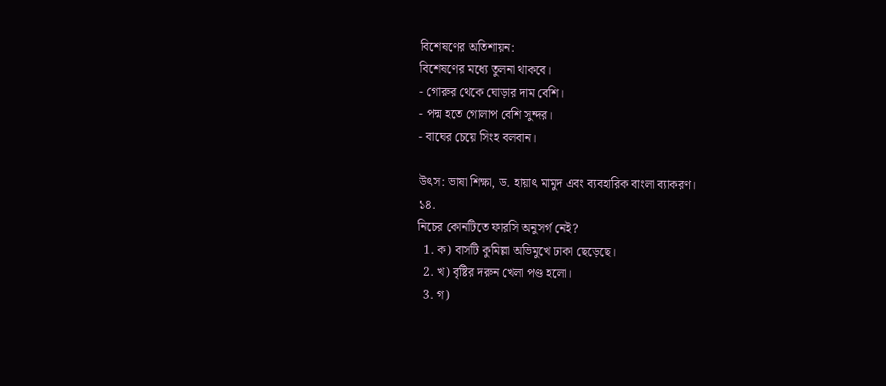বিশেষণের অতিশায়ন:
বিশেষণের মধ্যে তুলনা থাকবে।
- গোরুর থেকে ঘোড়ার দাম বেশি।
- পদ্ম হতে গোলাপ বেশি সুন্দর।
- বাঘের চেয়ে সিংহ বলবান।

উৎস: ভাষা শিক্ষা, ড. হায়াৎ মামুদ এবং ব্যবহারিক বাংলা ব্যাকরণ।
১৪.
নিচের কোনটিতে ফারসি অনুসর্গ নেই?
  1. ক) বাসটি কুমিল্লা অভিমুখে ঢাকা ছেড়েছে।
  2. খ) বৃষ্টির দরুন খেলা পণ্ড হলো।
  3. গ)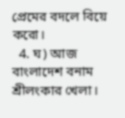প্রেমের বদলে বিয়ে করো।
  4. ঘ) আজ বাংলাদেশ বনাম শ্রীলংকার খেলা।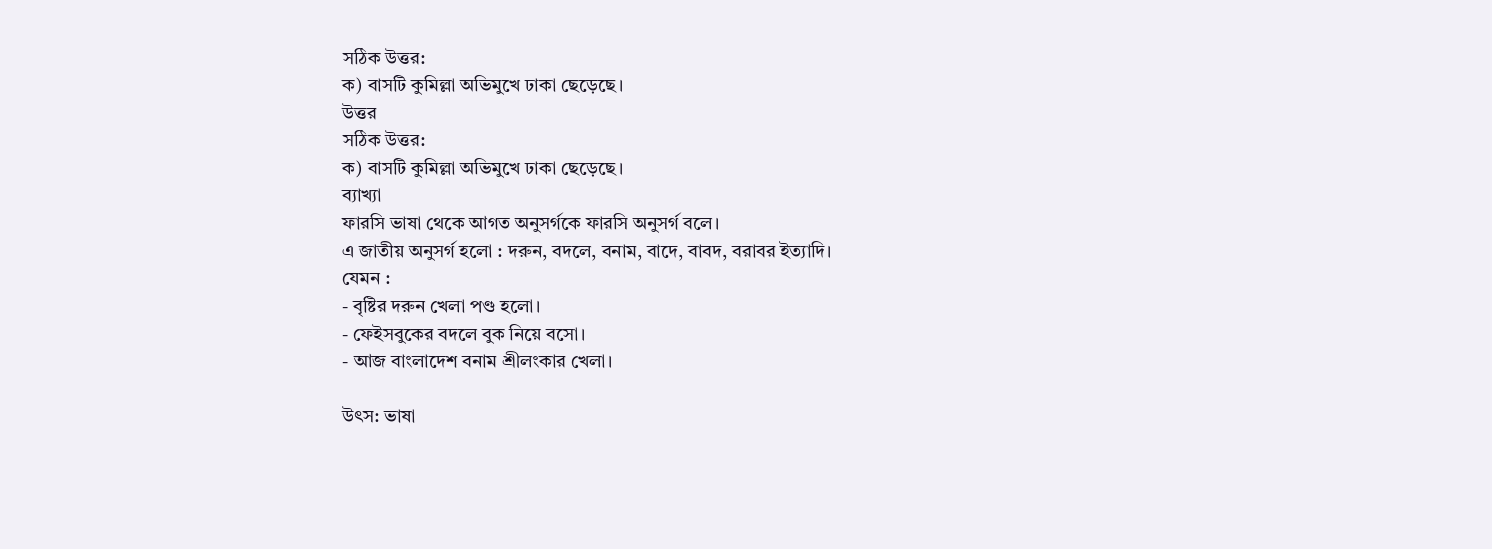সঠিক উত্তর:
ক) বাসটি কুমিল্লা অভিমুখে ঢাকা ছেড়েছে।
উত্তর
সঠিক উত্তর:
ক) বাসটি কুমিল্লা অভিমুখে ঢাকা ছেড়েছে।
ব্যাখ্যা
ফারসি ভাষা থেকে আগত অনুসর্গকে ফারসি অনুসর্গ বলে।
এ জাতীয় অনুসর্গ হলো : দরুন, বদলে, বনাম, বাদে, বাবদ, বরাবর ইত্যাদি।
যেমন :
- বৃষ্টির দরুন খেলা পণ্ড হলো।
- ফেইসবুকের বদলে বুক নিয়ে বসো।
- আজ বাংলাদেশ বনাম শ্রীলংকার খেলা।

উৎস: ভাষা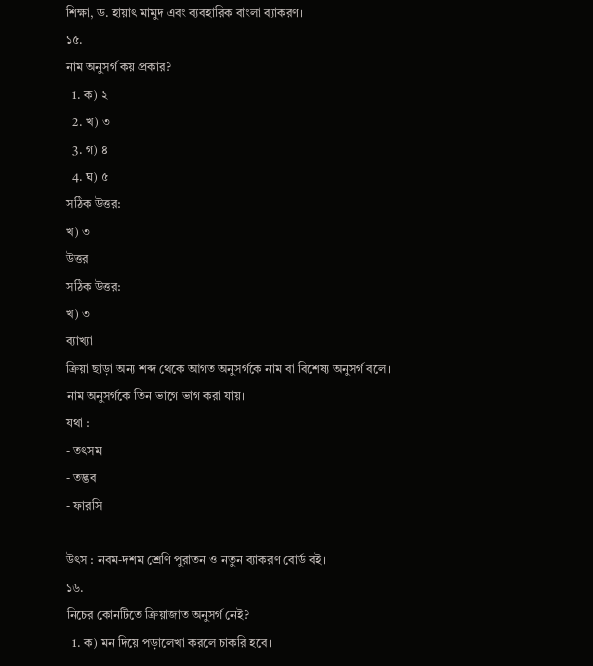শিক্ষা, ড. হায়াৎ মামুদ এবং ব্যবহারিক বাংলা ব্যাকরণ।
১৫.
নাম অনুসর্গ কয় প্রকার?
  1. ক) ২
  2. খ) ৩
  3. গ) ৪
  4. ঘ) ৫
সঠিক উত্তর:
খ) ৩
উত্তর
সঠিক উত্তর:
খ) ৩
ব্যাখ্যা
ক্রিয়া ছাড়া অন্য শব্দ থেকে আগত অনুসর্গকে নাম বা বিশেষ্য অনুসর্গ বলে।
নাম অনুসর্গকে তিন ভাগে ভাগ করা যায়।
যথা :
- তৎসম
- তদ্ভব
- ফারসি

উৎস : নবম-দশম শ্রেণি পুরাতন ও নতুন ব্যাকরণ বোর্ড বই।
১৬.
নিচের কোনটিতে ক্রিয়াজাত অনুসর্গ নেই?
  1. ক) মন দিয়ে পড়ালেখা করলে চাকরি হবে।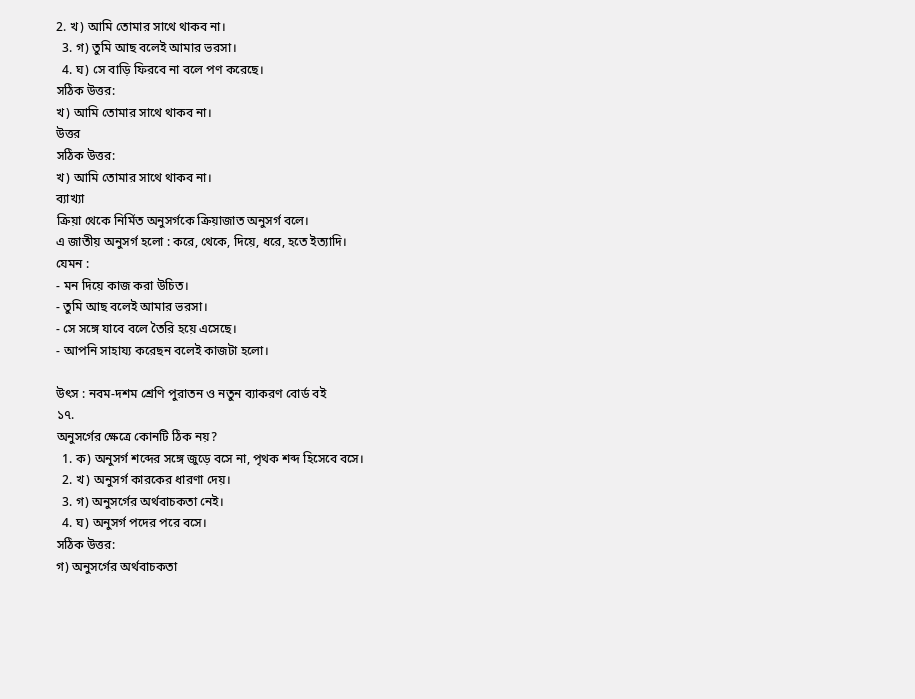2. খ) আমি তোমার সাথে থাকব না।
  3. গ) তুমি আছ বলেই আমার ভরসা।
  4. ঘ) সে বাড়ি ফিরবে না বলে পণ করেছে।
সঠিক উত্তর:
খ) আমি তোমার সাথে থাকব না।
উত্তর
সঠিক উত্তর:
খ) আমি তোমার সাথে থাকব না।
ব্যাখ্যা
ক্রিয়া থেকে নির্মিত অনুসর্গকে ক্রিয়াজাত অনুসর্গ বলে।
এ জাতীয় অনুসর্গ হলো : করে, থেকে, দিয়ে, ধরে, হতে ইত্যাদি।
যেমন :
- মন দিয়ে কাজ করা উচিত।
- তুমি আছ বলেই আমার ভরসা।
- সে সঙ্গে যাবে বলে তৈরি হয়ে এসেছে।
- আপনি সাহায্য করেছন বলেই কাজটা হলো।

উৎস : নবম-দশম শ্রেণি পুরাতন ও নতুন ব্যাকরণ বোর্ড বই
১৭.
অনুসর্গের ক্ষেত্রে কোনটি ঠিক নয়?
  1. ক) অনুসর্গ শব্দের সঙ্গে জুড়ে বসে না, পৃথক শব্দ হিসেবে বসে।
  2. খ) অনুসর্গ কারকের ধারণা দেয়।
  3. গ) অনুসর্গের অর্থবাচকতা নেই।
  4. ঘ) অনুসর্গ পদের পরে বসে।
সঠিক উত্তর:
গ) অনুসর্গের অর্থবাচকতা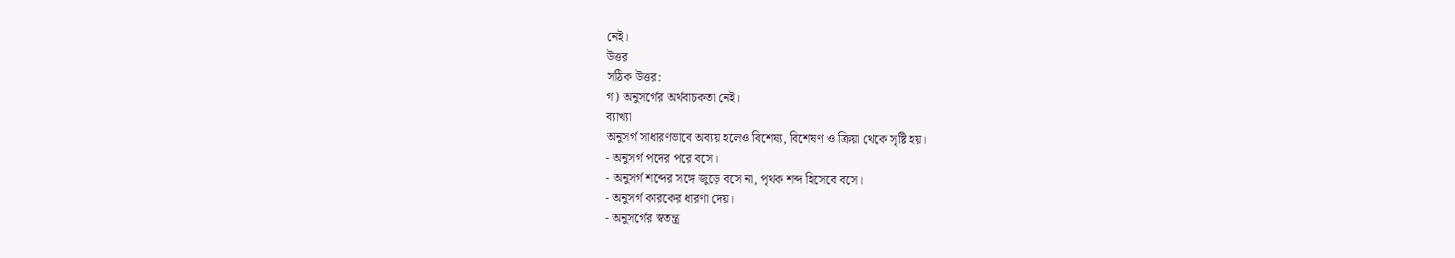নেই।
উত্তর
সঠিক উত্তর:
গ) অনুসর্গের অর্থবাচকতা নেই।
ব্যাখ্যা
অনুসর্গ সাধারণভাবে অব্যয় হলেও বিশেষ্য, বিশেষণ ও ক্রিয়া থেকে সৃষ্টি হয়।
- অনুসর্গ পদের পরে বসে।
- অনুসর্গ শব্দের সঙ্গে জুড়ে বসে না, পৃথক শব্দ হিসেবে বসে।
- অনুসর্গ কারকের ধারণা দেয়।
- অনুসর্গের স্বতন্ত্র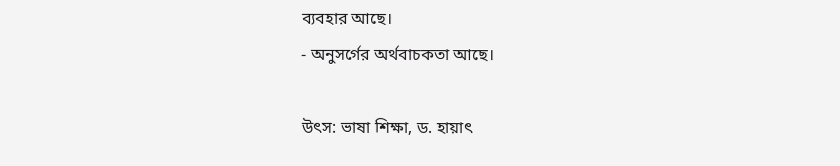ব্যবহার আছে।
- অনুসর্গের অর্থবাচকতা আছে।

উৎস: ভাষা শিক্ষা, ড. হায়াৎ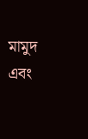মামুদ এবং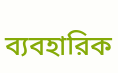ব্যবহারিক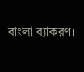বাংলা ব্যাকরণ।